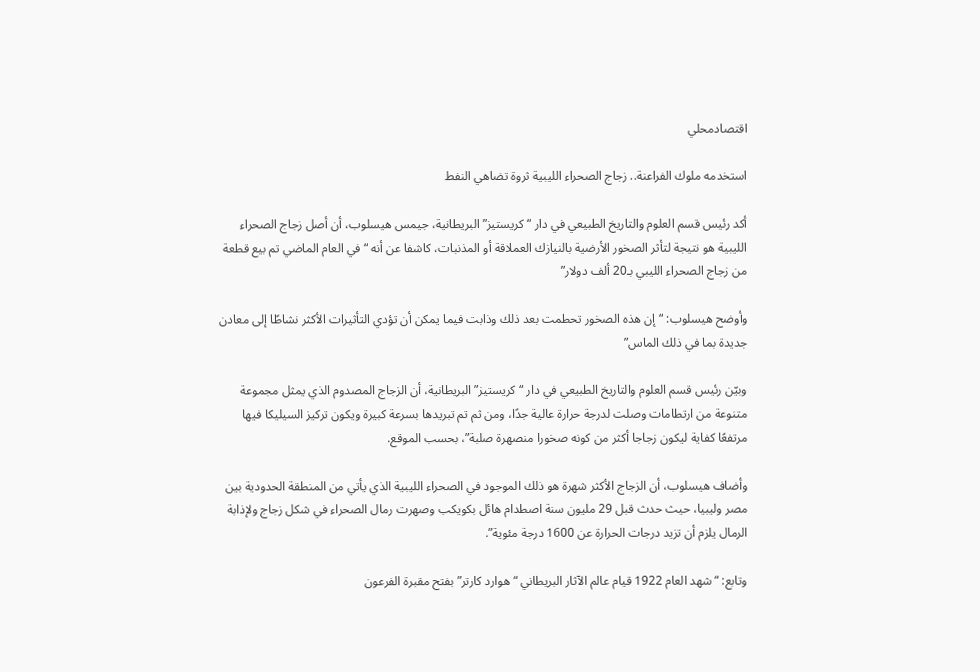اقتصادمحلي

استخدمه ملوك الفراعنة.. زجاج الصحراء الليبية ثروة تضاهي النفط

أكد رئيس قسم العلوم والتاريخ الطبيعي في دار “كريستيز” البريطانية، جيمس هيسلوب، أن أصل زجاج الصحراء الليبية هو نتيجة لتأثر الصخور الأرضية بالنيازك العملاقة أو المذنبات، كاشفا عن أنه “في العام الماضي تم بيع قطعة من زجاج الصحراء الليبي بـ20 ألف دولار”

وأوضح هيسلوب: “إن هذه الصخور تحطمت بعد ذلك وذابت فيما يمكن أن تؤدي التأثيرات الأكثر نشاطًا إلى معادن جديدة بما في ذلك الماس”

وبيّن رئيس قسم العلوم والتاريخ الطبيعي في دار “كريستيز” البريطانية، أن الزجاج المصدوم الذي يمثل مجموعة متنوعة من ارتطامات وصلت لدرجة حرارة عالية جدًا، ومن ثم تم تبريدها بسرعة كبيرة ويكون تركيز السيليكا فيها مرتفعًا كفاية ليكون زجاجا أكثر من كونه صخورا منصهرة صلبة”، بحسب الموقع.

وأضاف هيسلوب، أن الزجاج الأكثر شهرة هو ذلك الموجود في الصحراء الليبية الذي يأتي من المنطقة الحدودية بين مصر وليبيا، حيث حدث قبل 29 مليون سنة اصطدام هائل بكويكب وصهرت رمال الصحراء في شكل زجاج ولإذابة الرمال يلزم أن تزيد درجات الحرارة عن 1600 درجة مئوية”.

وتابع: “شهد العام 1922 قيام عالم الآثار البريطاني “هوارد كارتر” بفتح مقبرة الفرعون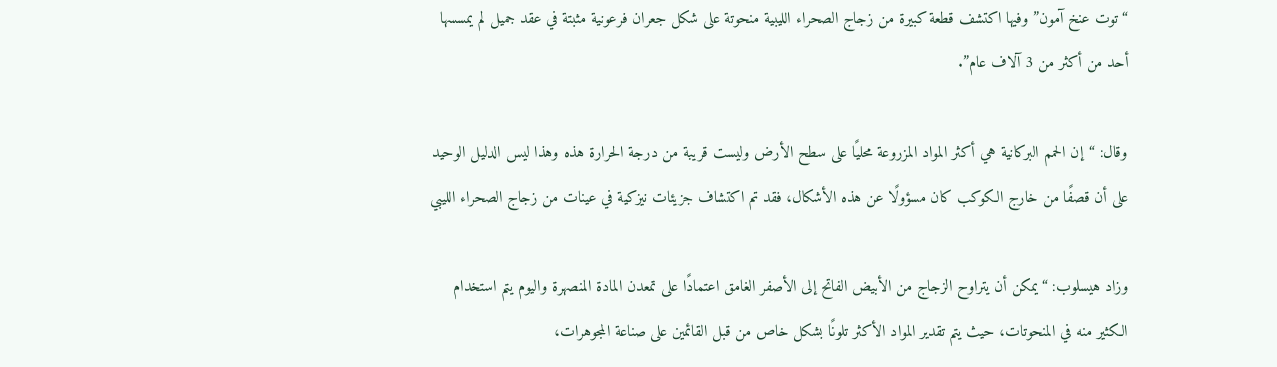“توت عنخ آمون” وفيها اكتشف قطعة كبيرة من زجاج الصحراء الليبية منحوتة على شكل جعران فرعونية مثبتة في عقد جميل لم يمسسها أحد من أكثر من 3 آلاف عام”.

وقال: “إن الحمم البركانية هي أكثر المواد المزروعة محليًا على سطح الأرض وليست قريبة من درجة الحرارة هذه وهذا ليس الدليل الوحيد على أن قصفًا من خارج الكوكب كان مسؤولًا عن هذه الأشكال، فقد تم اكتشاف جزيئات نيزكية في عينات من زجاج الصحراء الليبي

وزاد هيسلوب: “يمكن أن يتراوح الزجاج من الأبيض الفاتح إلى الأصفر الغامق اعتمادًا على تمعدن المادة المنصهرة واليوم يتم استخدام الكثير منه في المنحوتات، حيث يتم تقدير المواد الأكثر تلونًا بشكل خاص من قبل القائمين على صناعة المجوهرات،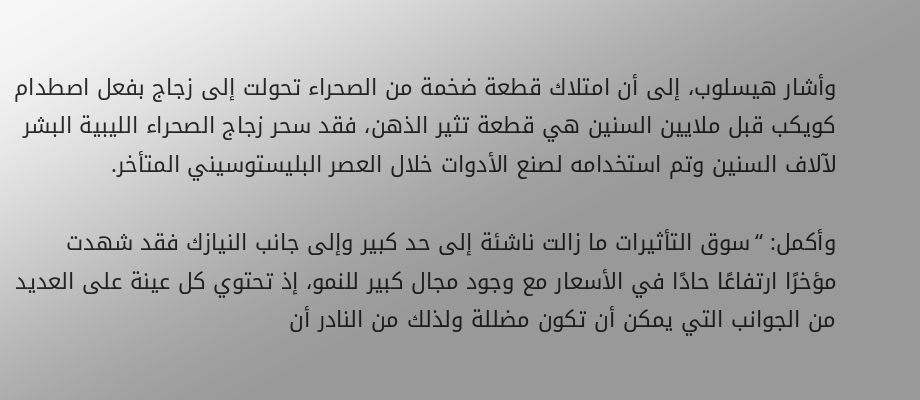وأشار هيسلوب، إلى أن امتلاك قطعة ضخمة من الصحراء تحولت إلى زجاج بفعل اصطدام كويكب قبل ملايين السنين هي قطعة تثير الذهن، فقد سحر زجاج الصحراء الليبية البشر لآلاف السنين وتم استخدامه لصنع الأدوات خلال العصر البليستوسيني المتأخر.

وأكمل: “سوق التأثيرات ما زالت ناشئة إلى حد كبير وإلى جانب النيازك فقد شهدت مؤخرًا ارتفاعًا حادًا في الأسعار مع وجود مجال كبير للنمو، إذ تحتوي كل عينة على العديد من الجوانب التي يمكن أن تكون مضللة ولذلك من النادر أن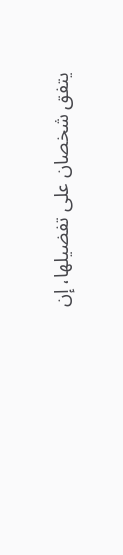يتفق شخصان على تفضيلها، إن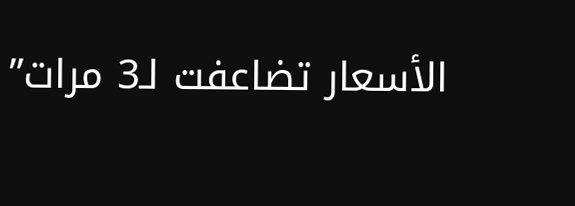الأسعار تضاعفت لـ3 مرات”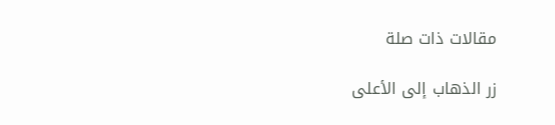مقالات ذات صلة

زر الذهاب إلى الأعلى